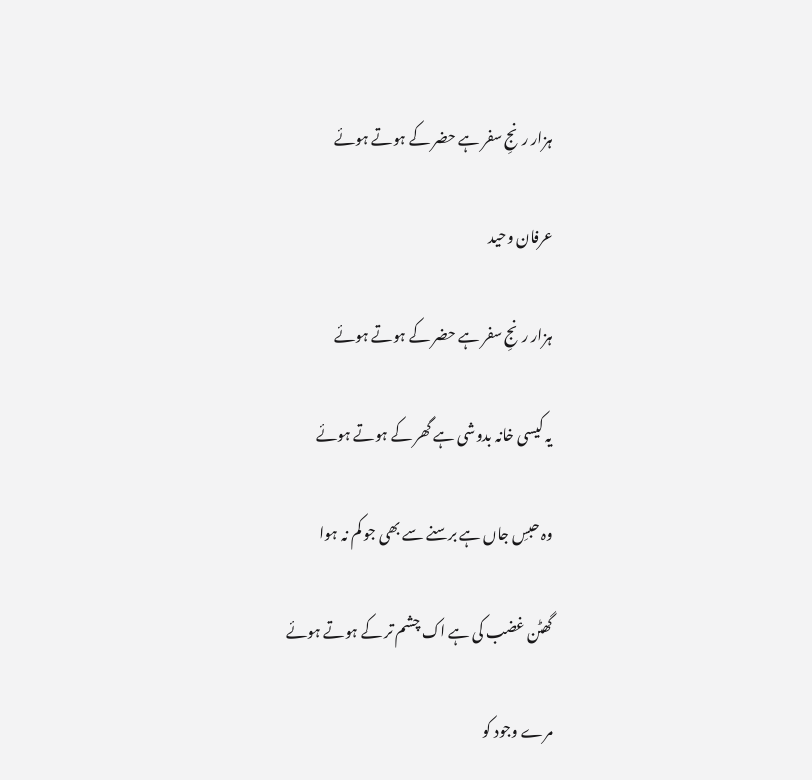ہزار رنجِ سفر ہے حضر کے ہوتے ہوئے

عرفان وحید

ہزار رنجِ سفر ہے حضر کے ہوتے ہوئے

یہ کیسی خانہ بدوشی ہے گھر کے ہوتے ہوئے

وہ حبسِ جاں ہے برسنے سے بھی جو کم نہ ہوا

گھٹن غضب کی ہے اک چشم تر کے ہوتے ہوئے

مرے وجود کو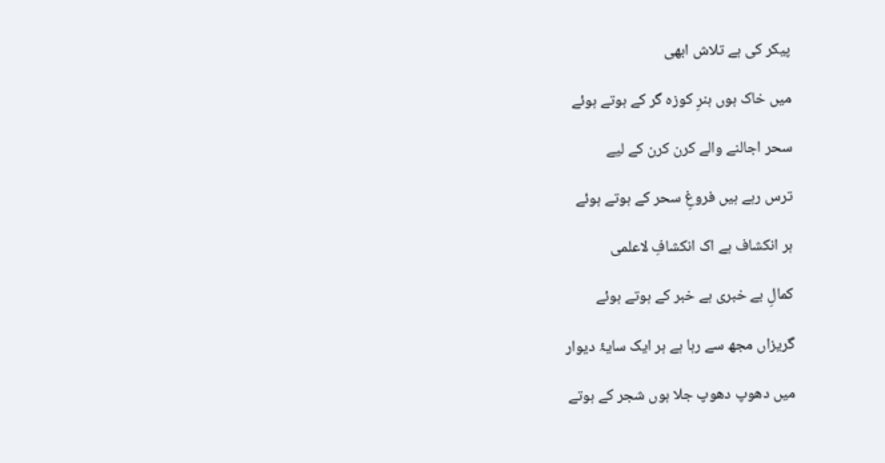پیکر کی ہے تلاش ابھی

میں خاک ہوں ہنرِ کوزہ گر کے ہوتے ہوئے

سحر اجالنے والے کرن کرن کے لیے

ترس رہے ہیں فروغِ سحر کے ہوتے ہوئے

ہر انکشاف ہے اک انکشافِ لاعلمی

کمالِ بے خبری ہے خبر کے ہوتے ہوئے

گریزاں مجھ سے رہا ہے ہر ایک سایۂ دیوار

میں دھوپ دھوپ جلا ہوں شجر کے ہوتے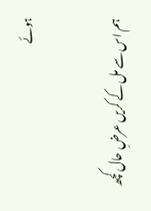ہوئے

ہم اس سے مل کے کریں عرضِ حال کچھ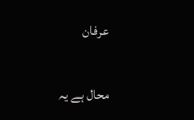عرفان

محال ہے یہ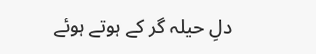دلِ حیلہ گر کے ہوتے ہوئے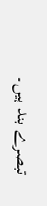تبصرے بند ہیں۔